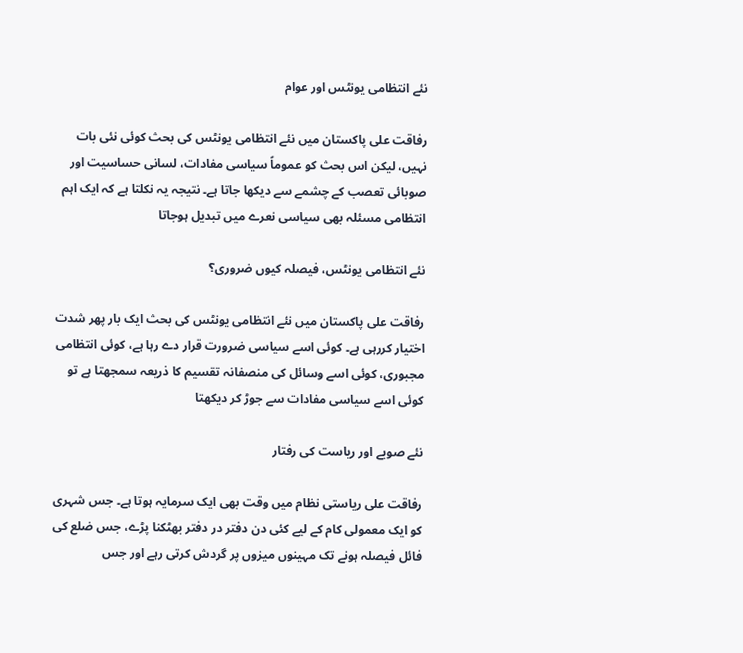نئے انتظامی یونٹس اور عوام

رفاقت علی پاکستان میں نئے انتظامی یونٹس کی بحث کوئی نئی بات نہیں، لیکن اس بحث کو عموماً سیاسی مفادات، لسانی حساسیت اور صوبائی تعصب کے چشمے سے دیکھا جاتا ہے۔ نتیجہ یہ نکلتا ہے کہ ایک اہم انتظامی مسئلہ بھی سیاسی نعرے میں تبدیل ہوجاتا

نئے انتظامی یونٹس، فیصلہ کیوں ضروری؟

رفاقت علی پاکستان میں نئے انتظامی یونٹس کی بحث ایک بار پھر شدت اختیار کررہی ہے۔ کوئی اسے سیاسی ضرورت قرار دے رہا ہے، کوئی انتظامی مجبوری، کوئی اسے وسائل کی منصفانہ تقسیم کا ذریعہ سمجھتا ہے تو کوئی اسے سیاسی مفادات سے جوڑ کر دیکھتا

نئے صوبے اور ریاست کی رفتار

رفاقت علی ریاستی نظام میں وقت بھی ایک سرمایہ ہوتا ہے۔ جس شہری کو ایک معمولی کام کے لیے کئی دن دفتر در دفتر بھٹکنا پڑے، جس ضلع کی فائل فیصلہ ہونے تک مہینوں میزوں پر گردش کرتی رہے اور جس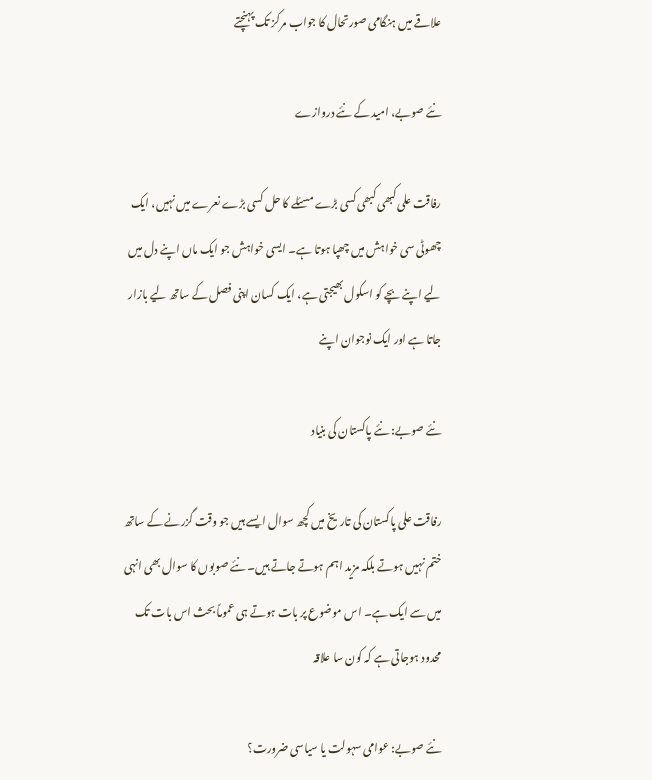علاقے میں ہنگامی صورتحال کا جواب مرکز تک پہنچتے

نئے صوبے، امید کے نئے دروازے

رفاقت علی کبھی کبھی کسی بڑے مسئلے کا حل کسی بڑے نعرے میں نہیں، ایک چھوٹی سی خواہش میں چھپا ہوتا ہے۔ ایسی خواہش جو ایک ماں اپنے دل میں لیے اپنے بچے کو اسکول بھیجتی ہے، ایک کسان اپنی فصل کے ساتھ لیے بازار جاتا ہے اور ایک نوجوان اپنے

نئے صوبے: نئے پاکستان کی بنیاد

رفاقت علی پاکستان کی تاریخ میں کچھ سوال ایسے ہیں جو وقت گزرنے کے ساتھ ختم نہیں ہوتے بلکہ مزید اہم ہوتے جاتے ہیں۔ نئے صوبوں کا سوال بھی انہی میں سے ایک ہے۔ اس موضوع پر بات ہوتے ہی عموماً بحث اس بات تک محدود ہوجاتی ہے کہ کون سا علاقہ

نئے صوبے: عوامی سہولت یا سیاسی ضرورت؟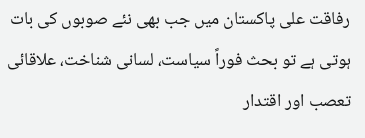رفاقت علی پاکستان میں جب بھی نئے صوبوں کی بات ہوتی ہے تو بحث فوراً سیاست، لسانی شناخت، علاقائی تعصب اور اقتدار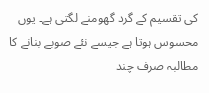کی تقسیم کے گرد گھومنے لگتی ہے۔ یوں محسوس ہوتا ہے جیسے نئے صوبے بنانے کا مطالبہ صرف چند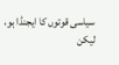سیاسی قوتوں کا ایجنڈا ہو، لیکن